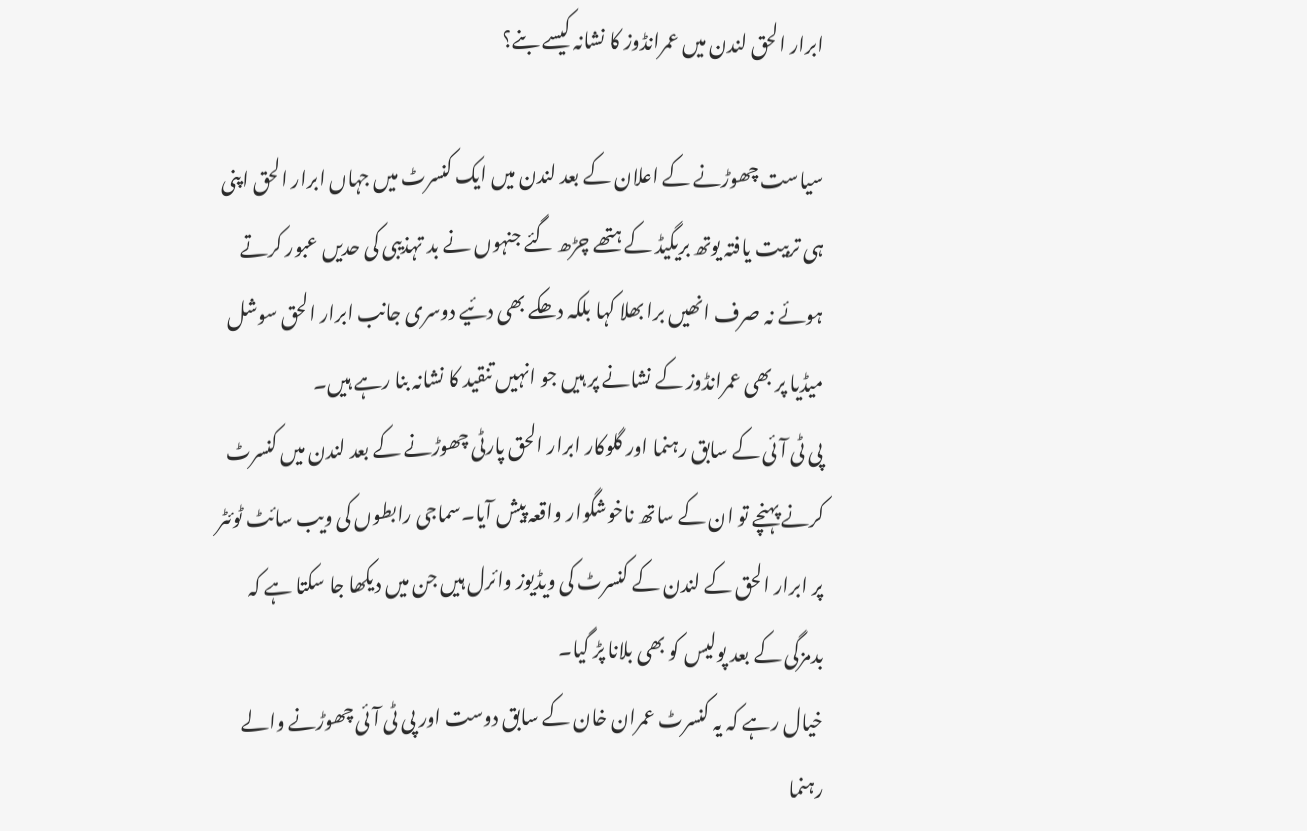ابرار الحق لندن میں عمرانڈوز کا نشانہ کیسے بنے؟

سیاست چھوڑنے کے اعلان کے بعد لندن میں ایک کنسرٹ میں جہاں ابرار الحق اپنی ہی تربیت یافتہ یوتھ بریگیڈ کے ہتھے چڑھ گئے جنہوں نے بد تہذیبی کی حدیں عبور کرتے ہوئے نہ صرف انھیں برا بھلا کہا بلکہ دھکے بھی دئیے دوسری جانب ابرار الحق سوشل میڈیا پر بھی عمرانڈوز کے نشانے پر ہیں جو انہیں تنقید کا نشانہ بنا رہے ہیں۔
پی ٹی آئی کے سابق رہنما اور گلوکار ابرار الحق پارٹی چھوڑنے کے بعد لندن میں کنسرٹ کرنے پہنچے تو ان کے ساتھ ناخوشگوار واقعہ پیش آیا۔سماجی رابطوں کی ویب سائٹ ٹوئٹر پر ابرار الحق کے لندن کے کنسرٹ کی ویڈیوز وائرل ہیں جن میں دیکھا جا سکتا ہے کہ بدمزگی کے بعد پولیس کو بھی بلانا پڑ گیا۔
خیال رہے کہ یہ کنسرٹ عمران خان کے سابق دوست اور پی ٹی آئی چھوڑنے والے رہنما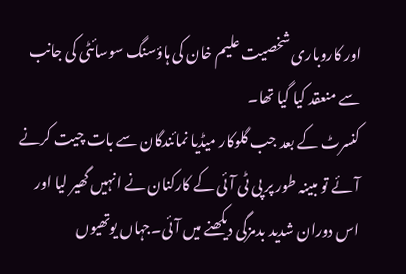اور کاروباری شخصیت علیم خان کی ہاؤسنگ سوسائٹی کی جانب سے منعقد کیا گیا تھا۔
کنسرٹ کے بعد جب گلوکار میڈیا نمائندگان سے بات چیت کرنے آئے تو مبینہ طور پر پی ٹی آئی کے کارکنان نے انہیں گھیر لیا اور اس دوران شدید بدمزگی دیکھنے میں آئی۔جہاں یوتھیوں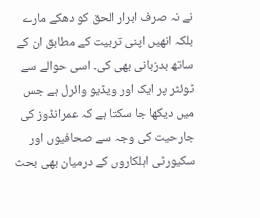نے نہ صرف ابرار الحق کو دھکے مارے بلکہ انھیں اپنی تربیت کے مطابق ان کے ساتھ بدزبانی بھی کی۔ اسی حوالے سے ٹوئٹر پر ایک اور ویڈیو وائرل ہے جس میں دیکھا جا سکتا ہے کہ عمرانڈوز کی جارحیت کی وجہ سے صحافیوں اور سکیورٹی اہلکاروں کے درمیان بھی بحث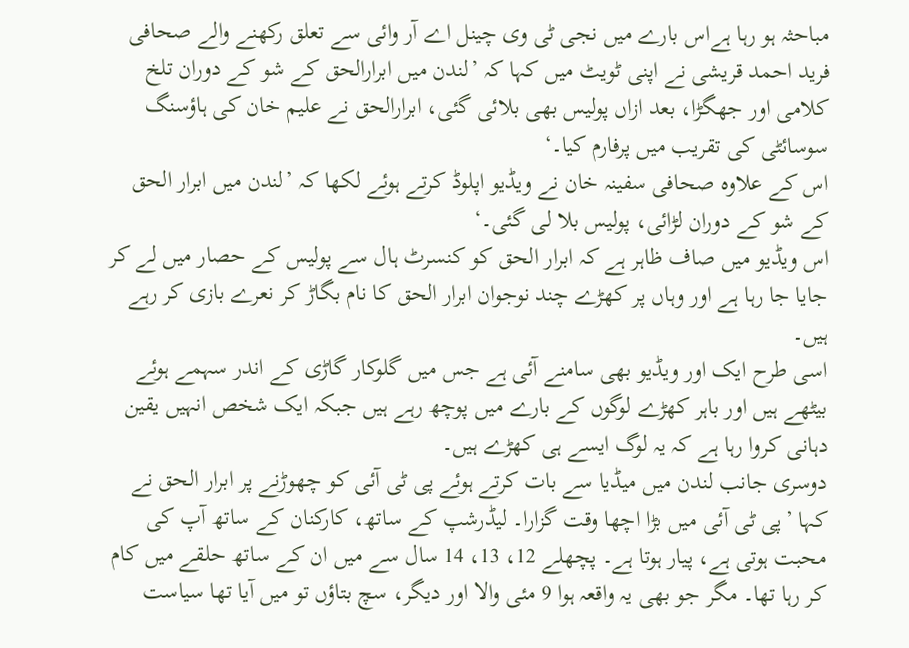مباحثہ ہو رہا ہےاس بارے میں نجی ٹی وی چینل اے آر وائی سے تعلق رکھنے والے صحافی فرید احمد قریشی نے اپنی ٹویٹ میں کہا کہ ’لندن میں ابرارالحق کے شو کے دوران تلخ کلامی اور جھگڑا، بعد ازاں پولیس بھی بلائی گئی، ابرارالحق نے علیم خان کی ہاؤسنگ سوسائٹی کی تقریب میں پرفارم کیا۔‘
اس کے علاوہ صحافی سفینہ خان نے ویڈیو اپلوڈ کرتے ہوئے لکھا کہ ’لندن میں ابرار الحق کے شو کے دوران لڑائی، پولیس بلا لی گئی۔‘
اس ویڈیو میں صاف ظاہر ہے کہ ابرار الحق کو کنسرٹ ہال سے پولیس کے حصار میں لے کر جایا جا رہا ہے اور وہاں پر کھڑے چند نوجوان ابرار الحق کا نام بگاڑ کر نعرے بازی کر رہے ہیں۔
اسی طرح ایک اور ویڈیو بھی سامنے آئی ہے جس میں گلوکار گاڑی کے اندر سہمے ہوئے بیٹھے ہیں اور باہر کھڑے لوگوں کے بارے میں پوچھ رہے ہیں جبکہ ایک شخص انہیں یقین دہانی کروا رہا ہے کہ یہ لوگ ایسے ہی کھڑے ہیں۔
دوسری جانب لندن میں میڈیا سے بات کرتے ہوئے پی ٹی آئی کو چھوڑنے پر ابرار الحق نے کہا ’پی ٹی آئی میں بڑا اچھا وقت گزارا۔ لیڈرشپ کے ساتھ، کارکنان کے ساتھ آپ کی محبت ہوتی ہے، پیار ہوتا ہے۔ پچھلے 12، 13، 14 سال سے میں ان کے ساتھ حلقے میں کام کر رہا تھا۔ مگر جو بھی یہ واقعہ ہوا 9 مئی والا اور دیگر، سچ بتاؤں تو میں آیا تھا سیاست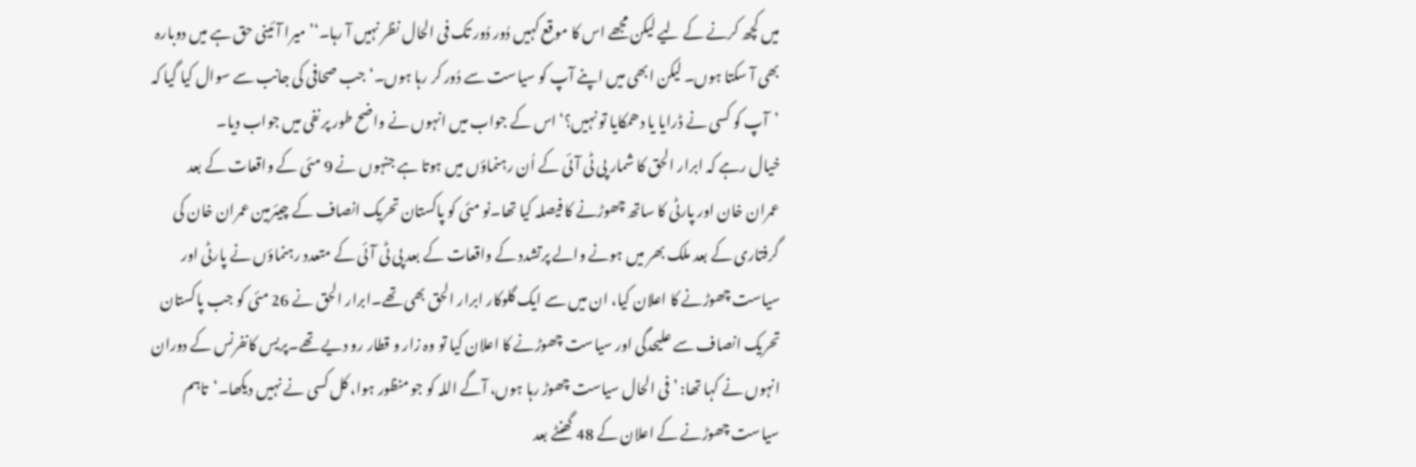میں کچھ کرنے کے لیے لیکن مجھے اس کا موقع کہیں دُور دُور تک فی الحال نظر نہیں آ رہا۔‘’میرا آئینی حق ہے میں دوبارہ بھی آ سکتا ہوں۔ لیکن ابھی میں اپنے آپ کو سیاست سے دُور کر رہا ہوں۔‘جب صحافی کی جانب سے سوال کیا گیا کہ ’آپ کو کسی نے ڈرایا یا دھمکایا تو نہیں؟‘اس کے جواب میں انہوں نے واضح طور پر نفی میں جواب دیا۔
خیال رہے کہ ابرار الحق کا شمار پی ٹی آئی کے اُن رہنماؤں میں ہوتا ہے جنہوں نے 9 مئی کے واقعات کے بعد عمران خان اور پارٹی کا ساتھ چھوڑنے کا فیصلہ کیا تھا۔نو مئی کو پاکستان تحریک انصاف کے چیئرمین عمران خان کی گرفتاری کے بعد ملک بھر میں ہونے والے پرتشدد کے واقعات کے بعد پی ٹی آئی کے متعدد رہنماؤں نے پارٹی اور سیاست چھوڑنے کا اعلان کیا، ان میں سے ایک گلوکار ابرار الحق بھی تھے۔ابرار الحق نے 26 مئی کو جب پاکستان تحریک انصاف سے علیحدگی اور سیاست چھوڑنے کا اعلان کیا تو وہ زار و قطار رو دیے تھے۔پریس کانفرنس کے دوران انہوں نے کہا تھا: ’فی الحال سیاست چھوڑ رہا ہوں، آگے اللہ کو جو منظور ہوا، کل کسی نے نہیں دیکھا۔‘تاہم سیاست چھوڑنے کے اعلان کے 48 گھنٹے بعد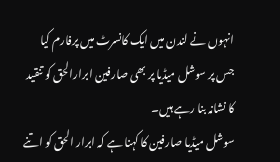انہوں نے لندن میں ایک کانسرٹ میں پرفارم کیا جس پر سوشل میڈیا پر بھی صارفین ابرارالحق کو تنقید کا نشانہ بنا رہے ہیں۔
سوشل میڈیا صارفین کا کہنا ہے کہ ابرار الحق کو اتنے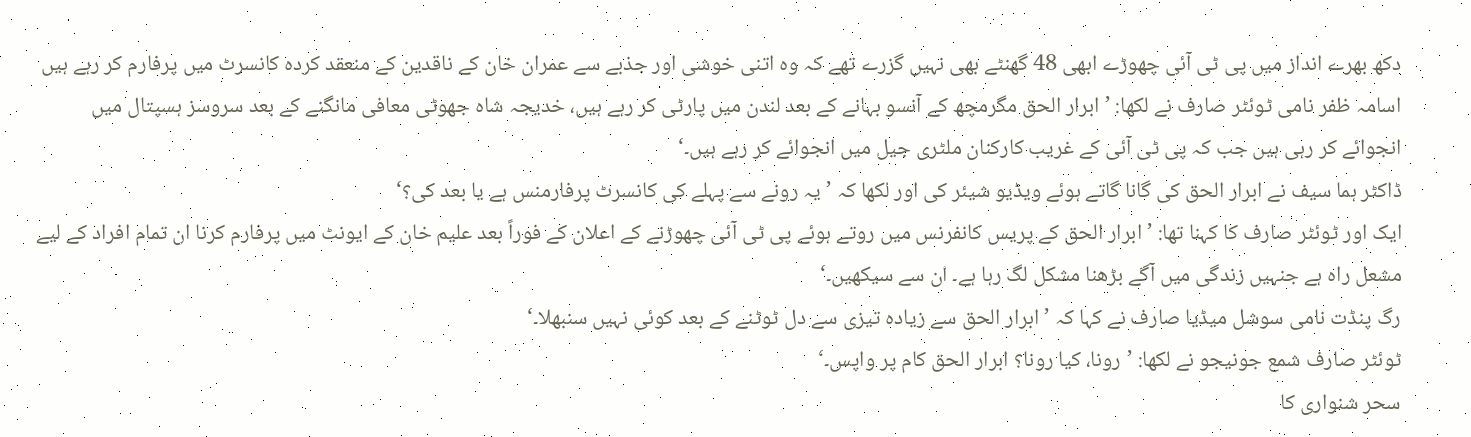دکھ بھرے انداز میں پی ٹی آئی چھوڑے ابھی 48 گھنٹے بھی نہیں گزرے تھے کہ وہ اتنی خوشی اور جذبے سے عمران خان کے ناقدین کے منعقد کردہ کانسرٹ میں پرفارم کر رہے ہیں
اسامہ ظفر نامی ٹوئٹر صارف نے لکھا: ’ابرار الحق مگرمچھ کے آنسو بہانے کے بعد لندن میں پارٹی کر رہے ہیں، خدیجہ شاہ جھوٹی معافی مانگنے کے بعد سروسز ہسپتال میں انجوائے کر رہی ہیں جب کہ پی ٹی آئی کے غریب کارکنان ملٹری جیل میں انجوائے کر رہے ہیں۔‘
ڈاکٹر ہما سیف نے ابرار الحق کی گانا گاتے ہوئے ویڈیو شیئر کی اور لکھا کہ ’یہ رونے سے پہلے کی کانسرٹ پرفارمنس ہے یا بعد کی؟‘
ایک اور ٹوئٹر صارف کا کہنا تھا: ’ابرار الحق کے پریس کانفرنس میں روتے ہوئے پی ٹی آئی چھوڑنے کے اعلان کے فوراً بعد علیم خان کے ایونٹ میں پرفارم کرنا ان تمام افراد کے لیے مشعل راہ ہے جنہیں زندگی میں آگے بڑھنا مشکل لگ رہا ہے۔ ان سے سیکھیں۔‘
رگ پنڈت نامی سوشل میڈیا صارف نے کہا کہ ’ابرار الحق سے زیادہ تیزی سے دل ٹوٹنے کے بعد کوئی نہیں سنبھلا۔‘
ٹوئٹر صارف شمع جونیجو نے لکھا: ’رونا، کیا رونا؟ ابرار الحق کام پر واپس۔‘
سحر شنواری کا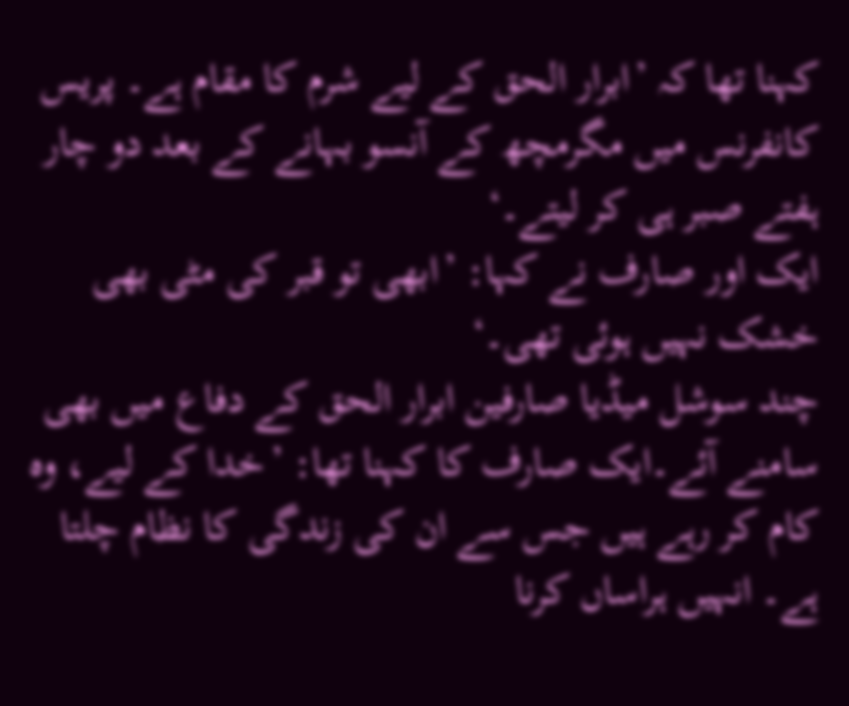کہنا تھا کہ ’ابرار الحق کے لیے شرم کا مقام ہے۔ پریس کانفرنس میں مگرمچھ کے آنسو بہانے کے بعد دو چار ہفتے صبر ہی کر لیتے۔‘
ایک اور صارف نے کہا: ’ابھی تو قبر کی مٹی بھی خشک نہیں ہوئی تھی۔‘
چند سوشل میڈیا صارفین ابرار الحق کے دفاع میں بھی سامنے آئے۔ایک صارف کا کہنا تھا: ’خدا کے لیے، وہ کام کر رہے ہیں جس سے ان کی زندگی کا نظام چلتا ہے۔ انہیں ہراساں کرنا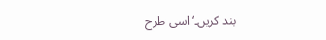بند کریں۔‘اسی طرح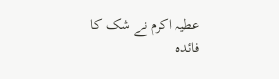عطیہ اکرم نے شک کا فائدہ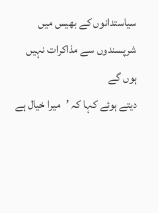سیاستدانوں کے بھیس میں شرپسندوں سے مذاکرات نہیں ہوں گے
دیتے ہوئے کہا کہ ’میرا خیال ہے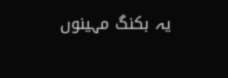یہ بکنگ مہینوں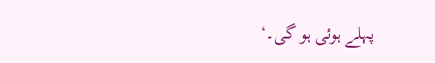پہلے ہوئی ہو گی۔‘